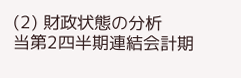(2) 財政状態の分析
当第2四半期連結会計期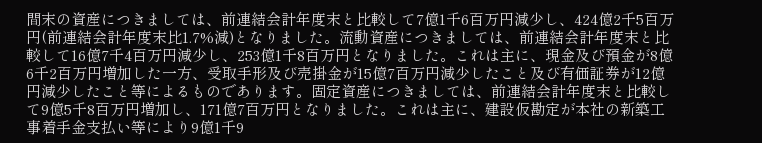間末の資産につきましては、前連結会計年度末と比較して7億1千6百万円減少し、424億2千5百万円(前連結会計年度末比1.7%減)となりました。流動資産につきましては、前連結会計年度末と比較して16億7千4百万円減少し、253億1千8百万円となりました。これは主に、現金及び預金が8億6千2百万円増加した一方、受取手形及び売掛金が15億7百万円減少したこと及び有価証券が12億円減少したこと等によるものであります。固定資産につきましては、前連結会計年度末と比較して9億5千8百万円増加し、171億7百万円となりました。これは主に、建設仮勘定が本社の新築工事着手金支払い等により9億1千9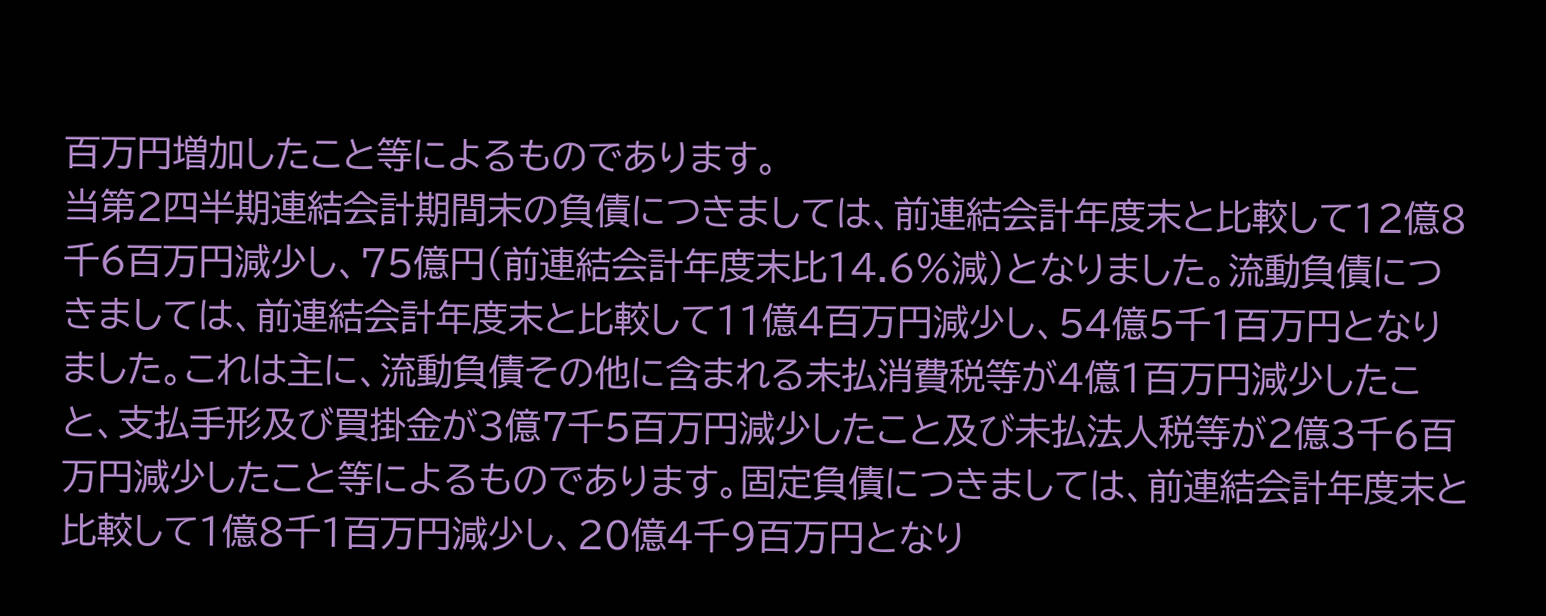百万円増加したこと等によるものであります。
当第2四半期連結会計期間末の負債につきましては、前連結会計年度末と比較して12億8千6百万円減少し、75億円(前連結会計年度末比14.6%減)となりました。流動負債につきましては、前連結会計年度末と比較して11億4百万円減少し、54億5千1百万円となりました。これは主に、流動負債その他に含まれる未払消費税等が4億1百万円減少したこと、支払手形及び買掛金が3億7千5百万円減少したこと及び未払法人税等が2億3千6百万円減少したこと等によるものであります。固定負債につきましては、前連結会計年度末と比較して1億8千1百万円減少し、20億4千9百万円となり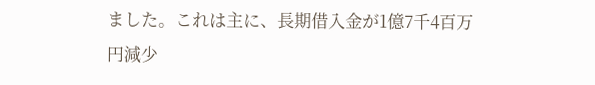ました。これは主に、長期借入金が1億7千4百万円減少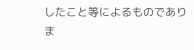したこと等によるものでありま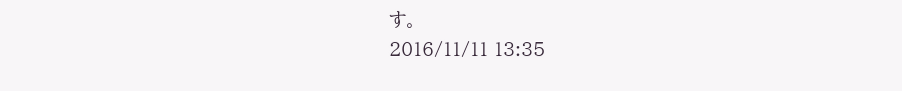す。
2016/11/11 13:35